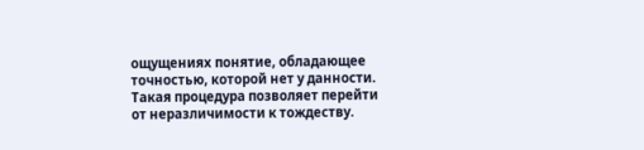ощущениях понятие, обладающее точностью, которой нет у данности. Такая процедура позволяет перейти от неразличимости к тождеству.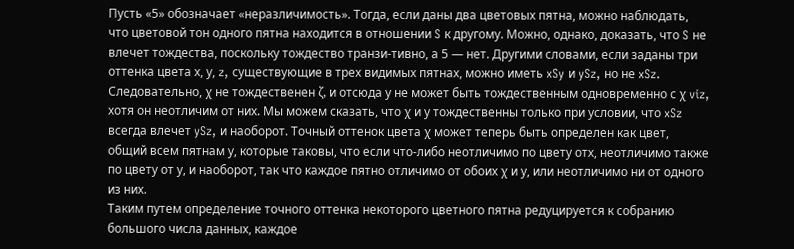Пусть «5» обозначает «неразличимость». Тогда, если даны два цветовых пятна, можно наблюдать, что цветовой тон одного пятна находится в отношении S к другому. Можно, однако, доказать, что S не влечет тождества, поскольку тождество транзи-тивно, а 5 — нет. Другими словами, если заданы три оттенка цвета х, у, z, существующие в трех видимых пятнах, можно иметь xSy и ySz, но не xSz. Следовательно, χ не тождественен ζ, и отсюда у не может быть тождественным одновременно с χ viz, хотя он неотличим от них. Мы можем сказать, что χ и у тождественны только при условии, что xSz всегда влечет ySz, и наоборот. Точный оттенок цвета χ может теперь быть определен как цвет, общий всем пятнам у, которые таковы, что если что-либо неотличимо по цвету отх, неотличимо также по цвету от у, и наоборот, так что каждое пятно отличимо от обоих χ и у, или неотличимо ни от одного из них.
Таким путем определение точного оттенка некоторого цветного пятна редуцируется к собранию большого числа данных, каждое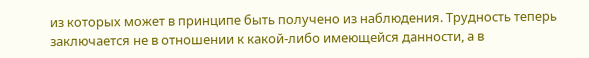из которых может в принципе быть получено из наблюдения. Трудность теперь заключается не в отношении к какой-либо имеющейся данности, а в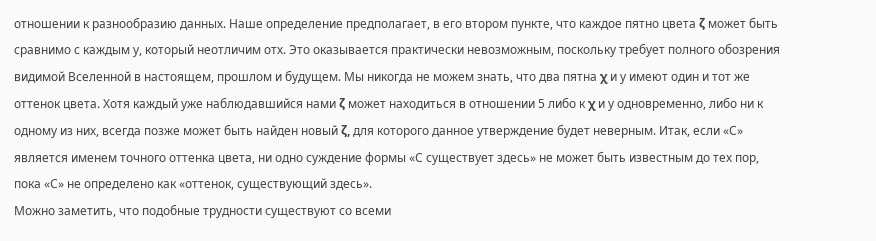отношении к разнообразию данных. Наше определение предполагает, в его втором пункте, что каждое пятно цвета ζ может быть сравнимо с каждым у, который неотличим отх. Это оказывается практически невозможным, поскольку требует полного обозрения видимой Вселенной в настоящем, прошлом и будущем. Мы никогда не можем знать, что два пятна χ и у имеют один и тот же оттенок цвета. Хотя каждый уже наблюдавшийся нами ζ может находиться в отношении 5 либо к χ и у одновременно, либо ни к одному из них, всегда позже может быть найден новый ζ, для которого данное утверждение будет неверным. Итак, если «С» является именем точного оттенка цвета, ни одно суждение формы «С существует здесь» не может быть известным до тех пор, пока «С» не определено как «оттенок, существующий здесь».
Можно заметить, что подобные трудности существуют со всеми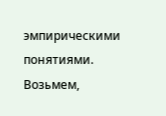эмпирическими понятиями. Возьмем,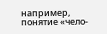например, понятие «чело-